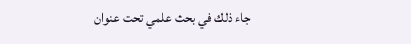جاء ذلك في بحث علمي تحت عنوان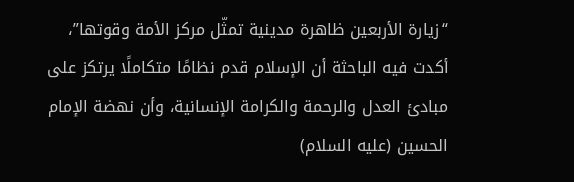“زيارة الأربعين ظاهرة مدينية تمثّل مركز الأمة وقوتها”، أكدت فيه الباحثة أن الإسلام قدم نظامًا متكاملًا يرتكز على مبادئ العدل والرحمة والكرامة الإنسانية، وأن نهضة الإمام الحسين (عليه السلام)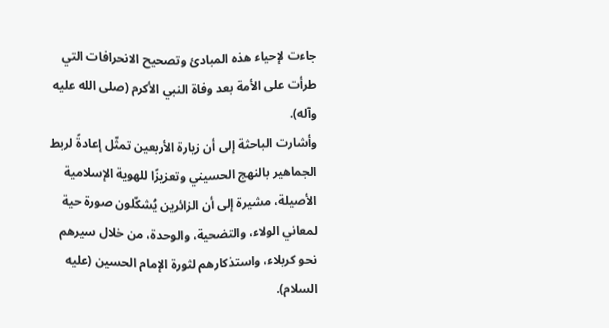جاءت لإحياء هذه المبادئ وتصحيح الانحرافات التي طرأت على الأمة بعد وفاة النبي الأكرم (صلى الله عليه وآله).
وأشارت الباحثة إلى أن زيارة الأربعين تمثّل إعادةً لربط الجماهير بالنهج الحسيني وتعزيزًا للهوية الإسلامية الأصيلة، مشيرة إلى أن الزائرين يُشكّلون صورة حية لمعاني الولاء، والتضحية، والوحدة، من خلال سيرهم نحو كربلاء، واستذكارهم لثورة الإمام الحسين (عليه السلام).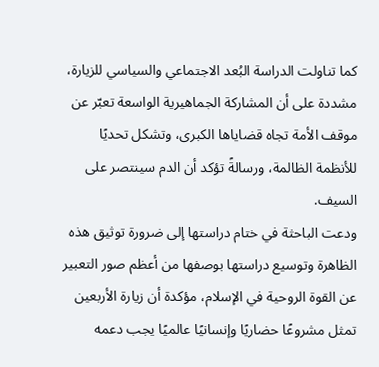كما تناولت الدراسة البُعد الاجتماعي والسياسي للزيارة، مشددة على أن المشاركة الجماهيرية الواسعة تعبّر عن موقف الأمة تجاه قضاياها الكبرى، وتشكل تحديًا للأنظمة الظالمة، ورسالةً تؤكد أن الدم سينتصر على السيف.
ودعت الباحثة في ختام دراستها إلى ضرورة توثيق هذه الظاهرة وتوسيع دراستها بوصفها من أعظم صور التعبير عن القوة الروحية في الإسلام، مؤكدة أن زيارة الأربعين تمثل مشروعًا حضاريًا وإنسانيًا عالميًا يجب دعمه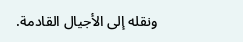ونقله إلى الأجيال القادمة.